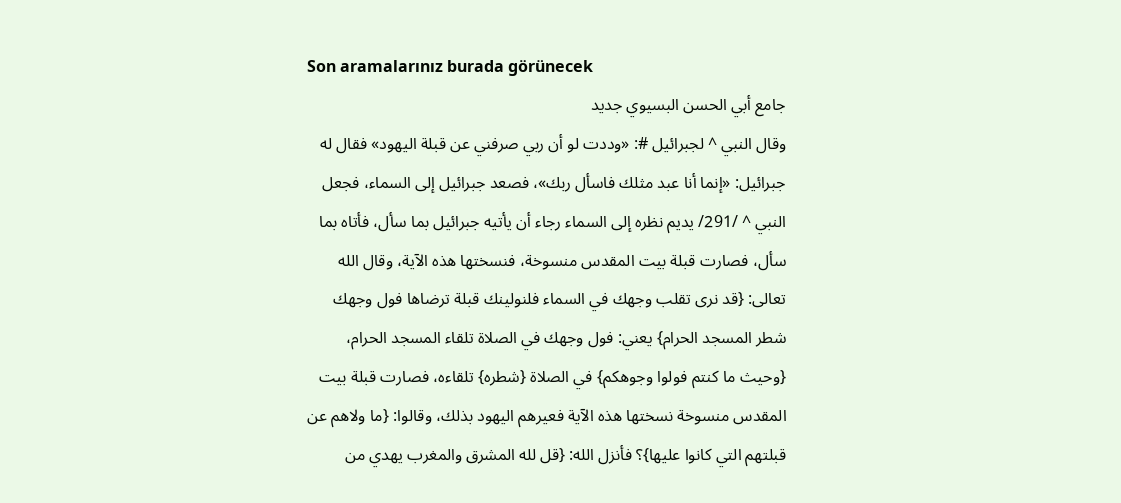Son aramalarınız burada görünecek
جامع أبي الحسن البسيوي جديد
وقال النبي ^ لجبرائيل #: «وددت لو أن ربي صرفني عن قبلة اليهود» فقال له جبرائيل: «إنما أنا عبد مثلك فاسأل ربك»، فصعد جبرائيل إلى السماء، فجعل النبي ^ /291/ يديم نظره إلى السماء رجاء أن يأتيه جبرائيل بما سأل، فأتاه بما سأل، فصارت قبلة بيت المقدس منسوخة، فنسختها هذه الآية، وقال الله تعالى: {قد نرى تقلب وجهك في السماء فلنولينك قبلة ترضاها فول وجهك شطر المسجد الحرام} يعني: فول وجهك في الصلاة تلقاء المسجد الحرام، {وحيث ما كنتم فولوا وجوهكم} في الصلاة {شطره} تلقاءه، فصارت قبلة بيت المقدس منسوخة نسختها هذه الآية فعيرهم اليهود بذلك، وقالوا: {ما ولاهم عن قبلتهم التي كانوا عليها}؟ فأنزل الله: {قل لله المشرق والمغرب يهدي من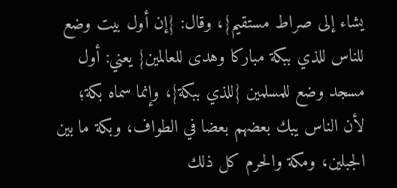يشاء إلى صراط مستقيم}، وقال: {إن أول بيت وضع للناس للذي ببكة مباركا وهدى للعالمين} يعني: أول مسجد وضع للمسلمين {للذي ببكة}، وإنما سماه بكة؛ لأن الناس يبك بعضهم بعضا في الطواف، وبكة ما بين الجبلين، ومكة والحرم كل ذلك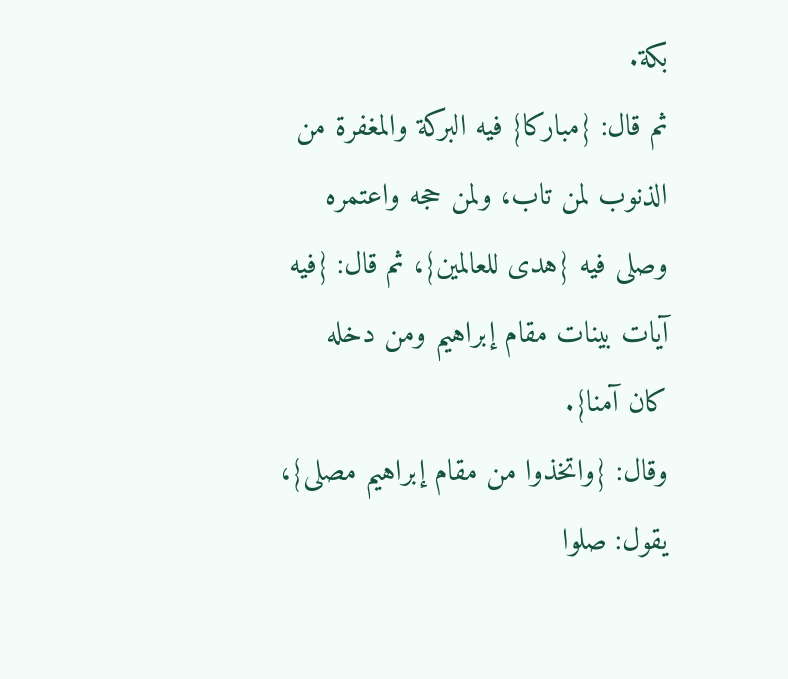بكة.
ثم قال: {مباركا} فيه البركة والمغفرة من الذنوب لمن تاب، ولمن حجه واعتمره وصلى فيه {هدى للعالمين}، ثم قال: {فيه آيات بينات مقام إبراهيم ومن دخله كان آمنا}.
وقال: {واتخذوا من مقام إبراهيم مصلى}، يقول: صلوا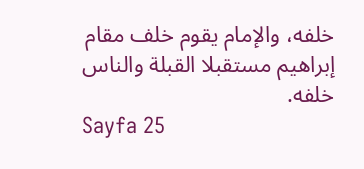خلفه، والإمام يقوم خلف مقام إبراهيم مستقبلا القبلة والناس خلفه.
Sayfa 25